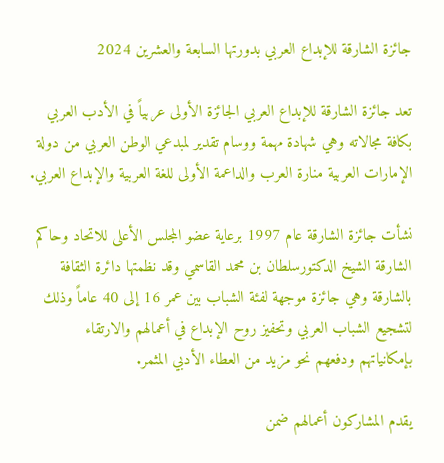جائزة الشارقة للإبداع العربي بدورتها السابعة والعشرين 2024

تعد جائزة الشارقة للإبداع العربي الجائزة الأولى عربياً في الأدب العربي بكافة مجالاته وهي شهادة مهمة ووسام تقدير لمبدعي الوطن العربي من دولة الإمارات العربية منارة العرب والداعمة الأولى للغة العربية والإبداع العربي.

نشأت جائزة الشارقة عام 1997 برعاية عضو المجلس الأعلى للاتحاد وحاكم الشارقة الشيخ الدكتورسلطان بن محمد القاسمي وقد نظمتها دائرة الثقافة بالشارقة وهي جائزة موجهة لفئة الشباب بين عمر 16 إلى 40 عاماً وذلك لتشجيع الشباب العربي وتحفيز روح الإبداع في أعمالهم والارتقاء بإمكانياتهم ودفعهم نحو مزيد من العطاء الأدبي المثمر.

يقدم المشاركون أعمالهم ضمن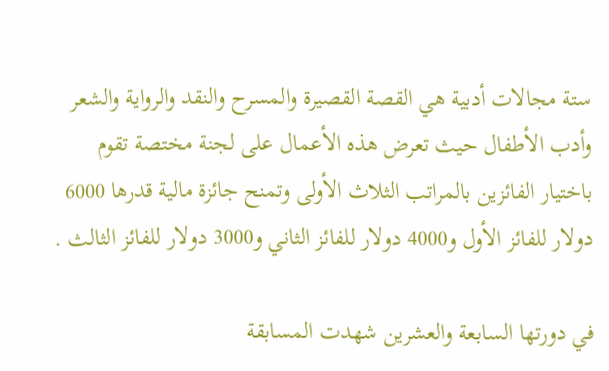ستة مجالات أدبية هي القصة القصيرة والمسرح والنقد والرواية والشعر وأدب الأطفال حيث تعرض هذه الأعمال على لجنة مختصة تقوم باختيار الفائزين بالمراتب الثلاث الأولى وتمنح جائزة مالية قدرها 6000 دولار للفائز الأول و4000 دولار للفائز الثاني و3000 دولار للفائز الثالث .

في دورتها السابعة والعشرين شهدت المسابقة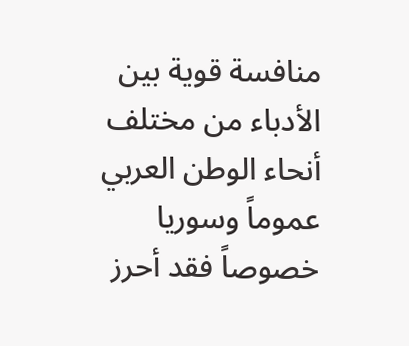منافسة قوية بين الأدباء من مختلف أنحاء الوطن العربي عموماً وسوريا خصوصاً فقد أحرز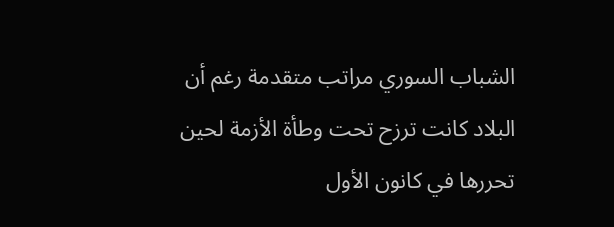الشباب السوري مراتب متقدمة رغم أن البلاد كانت ترزح تحت وطأة الأزمة لحين تحررها في كانون الأول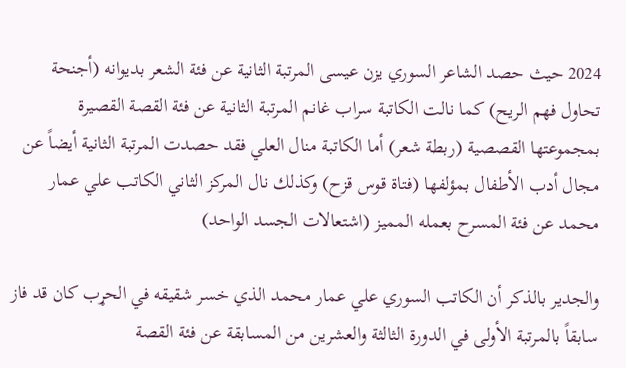2024 حيث حصد الشاعر السوري يزن عيسى المرتبة الثانية عن فئة الشعر بديوانه (أجنحة تحاول فهم الريح) كما نالت الكاتبة سراب غانم المرتبة الثانية عن فئة القصة القصيرة بمجموعتها القصصية (ربطة شعر) أما الكاتبة منال العلي فقد حصدت المرتبة الثانية أيضاً عن مجال أدب الأطفال بمؤلفها (فتاة قوس قزح) وكذلك نال المركز الثاني الكاتب علي عمار محمد عن فئة المسرح بعمله المميز (اشتعالات الجسد الواحد)

والجدير بالذكر أن الكاتب السوري علي عمار محمد الذي خسر شقيقه في الحړب كان قد فاز سابقاً بالمرتبة الأولى في الدورة الثالثة والعشرين من المسابقة عن فئة القصة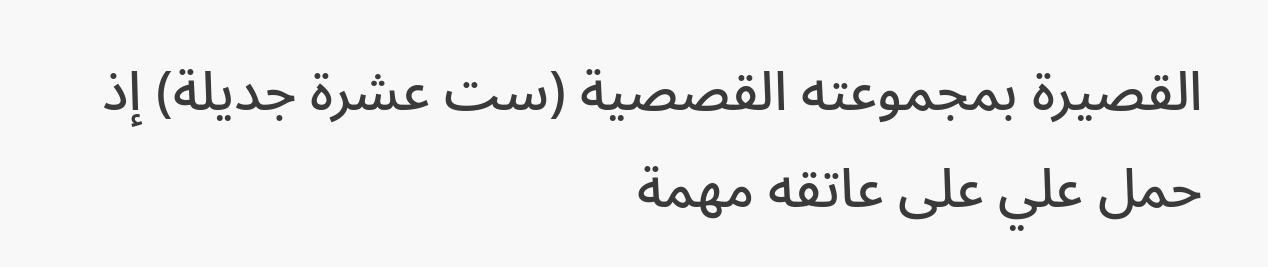القصيرة بمجموعته القصصية (ست عشرة جديلة) إذ حمل علي على عاتقه مهمة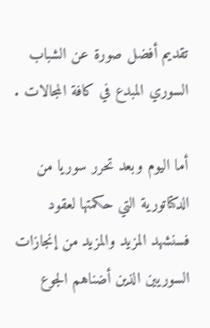تقديم أفضل صورة عن الشباب السوري المبدع في كافة المجالات .

أما اليوم وبعد تحرر سوريا من الدكتاتورية التي حكمتها لعقود فسنشهد المزيد والمزيد من إنجازات السوريين الذين أضناهم الجوع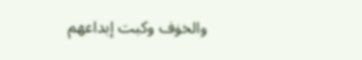والخۏف وكبت إبداعهم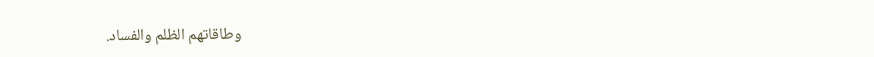وطاقاتهم الظلم والفساد.